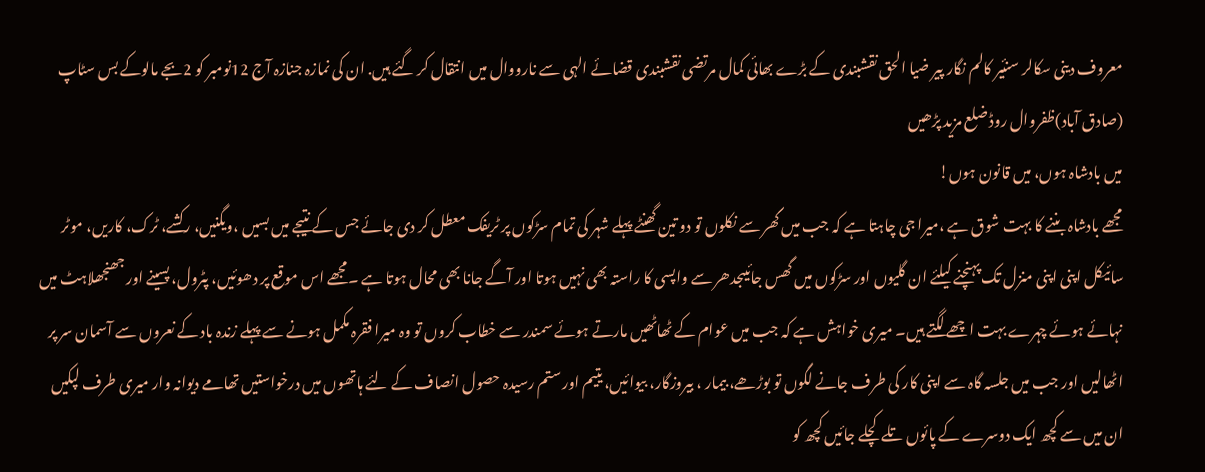معروف دینی سکالر سنئیر کالم نگار پیر ضیا الحق نقشبندی کے بڑے بھائی کمال مرتضی نقشبندی قضائے الہی سے نارووال میں انتقال کر گئے ہیں. ان کی نمازہ جنازہ آج 12نومبر کو 2بجے مالوکے بس سٹاپ (صادق آباد)ظفروال روڈ ضلع مزید پڑھیں
میں بادشاہ ہوں، میں قانون ہوں!
مجھے بادشاہ بننے کا بہت شوق ہے ،میرا جی چاہتا ہے کہ جب میں گھر سے نکلوں تو دو تین گھنٹے پہلے شہر کی تمام سڑکوں پر ٹریفک معطل کر دی جائے جس کے نتیجے میں بسیں ،ویگنیں، رکشے، ٹرک، کاریں، موٹر سائیکل اپنی اپنی منزل تک پہنچنے کیلئے ان گلیوں اور سڑکوں میں گھس جائیںجدھر سے واپسی کا راستہ بھی نہیں ہوتا اور آگے جانا بھی محال ہوتا ہے ۔مجھے اس موقع پر دھوئیں، پٹرول، پسینے اور جھنجھلاہٹ میں نہائے ہوئے چہرے بہت اچھے لگتے ہیں۔ میری خواہش ہے کہ جب میں عوام کے ٹھاٹھیں مارتے ہوئے سمندر سے خطاب کروں تو وہ میرا فقرہ مکمل ہونے سے پہلے زندہ باد کے نعروں سے آسمان سر پر اٹھالیں اور جب میں جلسہ گاہ سے اپنی کار کی طرف جانے لگوں تو بوڑھے، بیمار ، بیروزگار، بیوائیں، یتیم اور ستم رسیدہ حصول انصاف کے لئے ہاتھوں میں درخواستیں تھامے دیوانہ وار میری طرف لپکیں ان میں سے کچھ ایک دوسرے کے پائوں تلے کچلے جائیں کچھ کو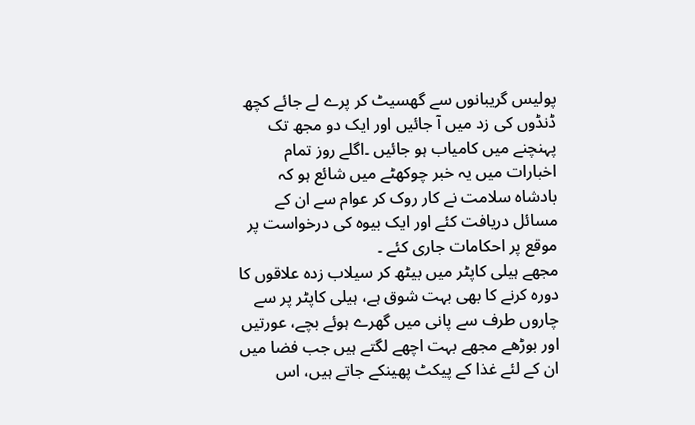پولیس گریبانوں سے گھسیٹ کر پرے لے جائے کچھ ڈنڈوں کی زد میں آ جائیں اور ایک دو مجھ تک پہنچنے میں کامیاب ہو جائیں ۔اگلے روز تمام اخبارات میں یہ خبر چوکھٹے میں شائع ہو کہ بادشاہ سلامت نے کار روک کر عوام سے ان کے مسائل دریافت کئے اور ایک بیوہ کی درخواست پر موقع پر احکامات جاری کئے ۔
مجھے ہیلی کاپٹر میں بیٹھ کر سیلاب زدہ علاقوں کا دورہ کرنے کا بھی بہت شوق ہے، ہیلی کاپٹر پر سے چاروں طرف سے پانی میں گھرے ہوئے بچے، عورتیں اور بوڑھے مجھے بہت اچھے لگتے ہیں جب فضا میں ان کے لئے غذا کے پیکٹ پھینکے جاتے ہیں، اس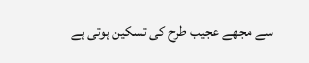سے مجھے عجیب طرح کی تسکین ہوتی ہے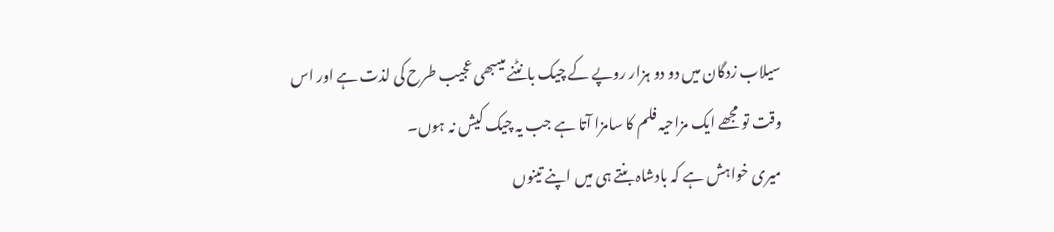سیلاب زدگان میں دو دو ہزار روپے کے چیک بانٹنے میںبھی عجیب طرح کی لذت ہے اور اس وقت تو مجھے ایک مزاحیہ فلم کا سامزا آتا ہے جب یہ چیک کیش نہ ہوں۔
میری خواہش ہے کہ بادشاہ بنتے ہی میں اپنے تینوں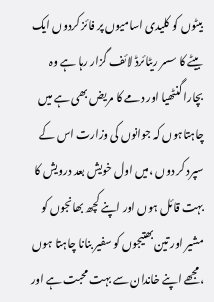بیٹوں کو کلیدی اسامیوں پر فائز کردوں ایک بیٹے کا سسر ریٹائرڈ لائف گزار رہا ہے وہ بچارا گنٹھیا اور دمے کا مریض بھی ہے میں چاہتاہوں کہ جوانوں کی وزارت اس کے سپرد کر دوں ،میں اول خویش بعد درویش کا بہت قائل ہوں اور اپنے کچھ بھانجوں کو مشیر اور تین بھتیجوں کو سفیر بنانا چاہتا ہوں ،مجھے اپنے خاندان سے بہت محبت ہے اور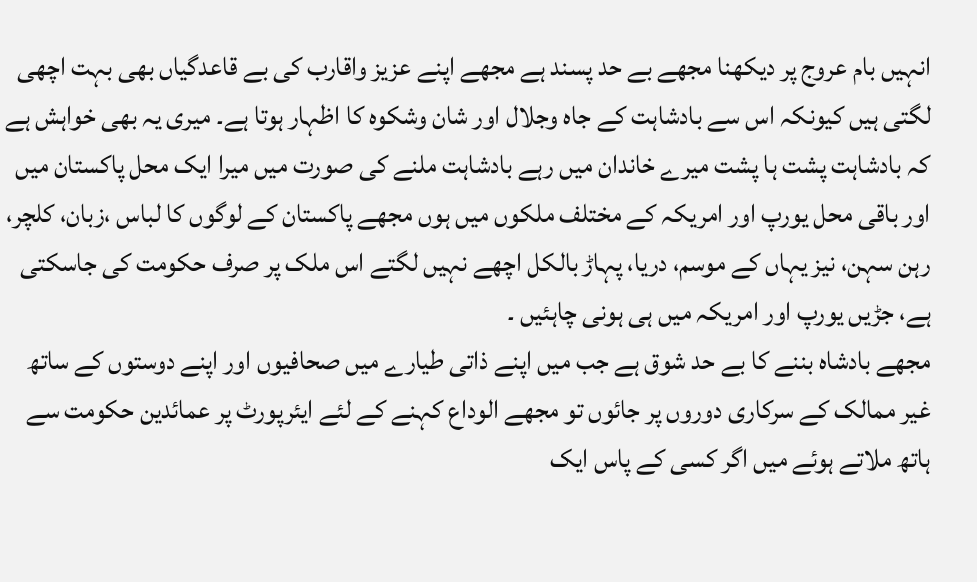انہیں بام عروج پر دیکھنا مجھے بے حد پسند ہے مجھے اپنے عزیز واقارب کی بے قاعدگیاں بھی بہت اچھی لگتی ہیں کیونکہ اس سے بادشاہت کے جاہ وجلال اور شان وشکوہ کا اظہار ہوتا ہے۔ میری یہ بھی خواہش ہے کہ بادشاہت پشت ہا پشت میرے خاندان میں رہے بادشاہت ملنے کی صورت میں میرا ایک محل پاکستان میں اور باقی محل یورپ اور امریکہ کے مختلف ملکوں میں ہوں مجھے پاکستان کے لوگوں کا لباس ،زبان، کلچر، رہن سہن، نیز یہاں کے موسم، دریا، پہاڑ بالکل اچھے نہیں لگتے اس ملک پر صرف حکومت کی جاسکتی ہے، جڑیں یورپ اور امریکہ میں ہی ہونی چاہئیں ۔
مجھے بادشاہ بننے کا بے حد شوق ہے جب میں اپنے ذاتی طیارے میں صحافیوں اور اپنے دوستوں کے ساتھ غیر ممالک کے سرکاری دوروں پر جائوں تو مجھے الوداع کہنے کے لئے ایئرپورٹ پر عمائدین حکومت سے ہاتھ ملاتے ہوئے میں اگر کسی کے پاس ایک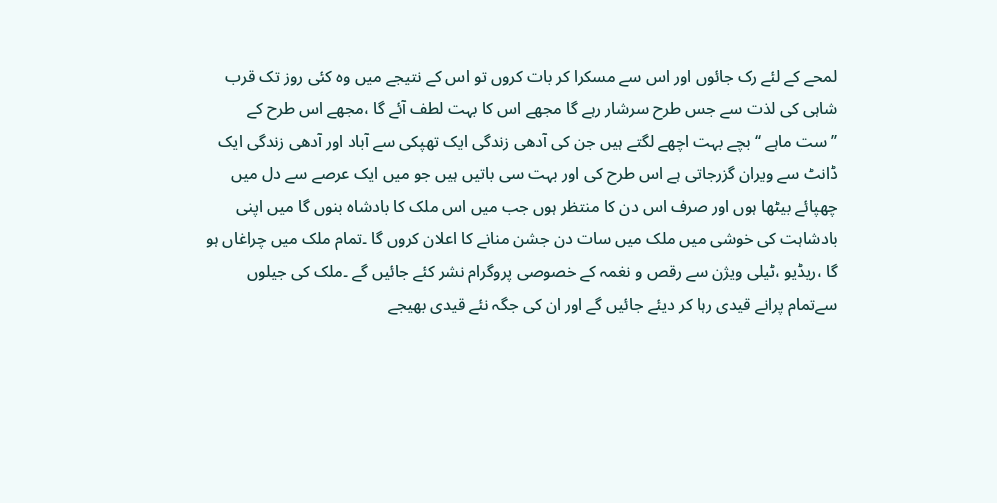لمحے کے لئے رک جائوں اور اس سے مسکرا کر بات کروں تو اس کے نتیجے میں وہ کئی روز تک قرب شاہی کی لذت سے جس طرح سرشار رہے گا مجھے اس کا بہت لطف آئے گا ،مجھے اس طرح کے ’’ست ماہے ‘‘بچے بہت اچھے لگتے ہیں جن کی آدھی زندگی ایک تھپکی سے آباد اور آدھی زندگی ایک ڈانٹ سے ویران گزرجاتی ہے اس طرح کی اور بہت سی باتیں ہیں جو میں ایک عرصے سے دل میں چھپائے بیٹھا ہوں اور صرف اس دن کا منتظر ہوں جب میں اس ملک کا بادشاہ بنوں گا میں اپنی بادشاہت کی خوشی میں ملک میں سات دن جشن منانے کا اعلان کروں گا ۔تمام ملک میں چراغاں ہو گا ،ریڈیو ،ٹیلی ویژن سے رقص و نغمہ کے خصوصی پروگرام نشر کئے جائیں گے ۔ملک کی جیلوں سےتمام پرانے قیدی رہا کر دیئے جائیں گے اور ان کی جگہ نئے قیدی بھیجے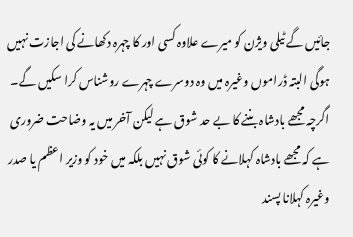جائیں گے ٹیلی ویژن کو میرے علاوہ کسی اور کا چہرہ دکھانے کی اجازت نہیں ہوگی البتہ ڈراموں وغیرہ میں وہ دوسرے چہرے روشناس کرا سکیں گے۔
اگرچہ مجھے بادشاہ بننے کا بے حد شوق ہے لیکن آخر میں یہ وضاحت ضروری ہے کہ مجھے بادشاہ کہلانے کا کوئی شوق نہیں بلکہ میں خود کو وزیر اعظم یا صدر وغیرہ کہلانا پسند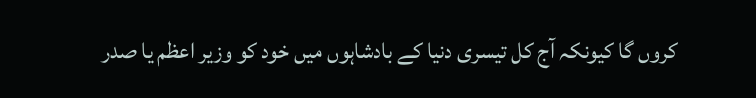کروں گا کیونکہ آج کل تیسری دنیا کے بادشاہوں میں خود کو وزیر اعظم یا صدر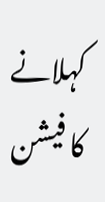کہلانے کا فیشن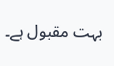بہت مقبول ہے۔